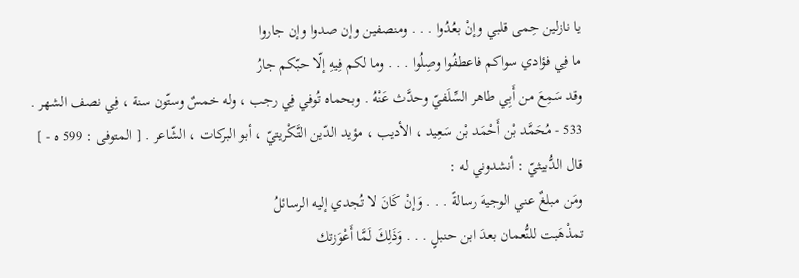يا نازلين حِمى قلبي وإنْ بعُدُوا . . . ومنصفين وإن صدوا وإن جاروا
ما فِي فؤادي سواكم فاعطفُوا وصِلُوا . . . وما لكم فِيهِ إلّا حبّكم جارُ
وقد سَمِعَ من أَبِي طاهر السِّلَفيّ وحدَّث عَنْهُ . وبحماه تُوفي فِي رجب ، وله خمسٌ وستّون سنة ، فِي نصف الشهر .
533 - مُحَمَّد بْن أَحْمَد بْن سَعِيد ، الأديب ، مؤيد الدّين التَّكْريتيّ ، أبو البركات ، الشّاعر . [ المتوفى : 599 ه - ]
قال الدُّبيثيّ : أنشدوني له :
ومَن مبلغٌ عني الوجيهَ رسالةً . . . وَإنْ كَانَ لا تُجدي إليه الرسائلُ
تمذْهَبت للنُّعمان بعدَ ابن حنبلٍ . . . وَذَلِكَ لَمَّا أَعْوَزتك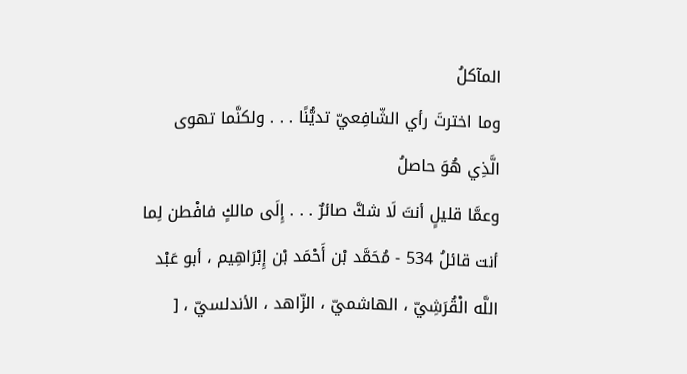المآكلُ
وما اخترتَ رأي الشّافِعيّ تديُّنًا . . . ولكنَّما تهوى الَّذِي هُوَ حاصلُ
وعمَّا قليلٍ أنتَ لَا شكَّ صائرٌ . . . إِلَى مالكٍ فافْطن لِما أنت قائلُ 534 - مُحَمَّد بْن أَحْمَد بْن إِبْرَاهِيم ، أبو عَبْد اللَّه الْقُرَشِيّ ، الهاشميّ ، الزّاهد ، الأندلسيّ ، [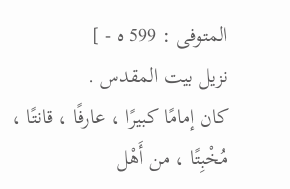المتوفى : 599 ه - ]
نزيل بيت المقدس .
كان إمامًا كبيرًا ، عارفًا ، قانتًا ، مُخْبِتًا ، من أَهْل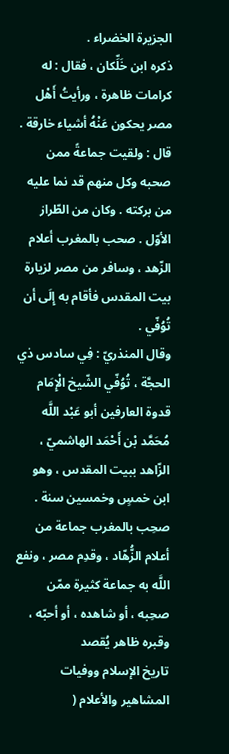الجزيرة الخضراء .
ذكره ابن خَلِّكان ، فقال : له كرامات ظاهرة ، ورأيتُ أَهْل مصر يحكون عَنْهُ أشياء خارقة . قال : ولقيت جماعةً ممن صحبه وكل منهم قد نما عليه من بركته . وكان من الطّراز الأوّل . صحب بالمغرب أعلام الزّهد ، وسافر من مصر لزيارة بيت المقدس فأقام به إِلَى أن تُوُفّي .
وقال المنذريّ : فِي سادس ذي الحجَّة ، تُوُفّي الشّيخ الْإِمَام قدوة العارفين أبو عَبْد اللَّه مُحَمَّد بْن أَحْمَد الهاشميّ ، الزّاهد ببيت المقدس ، وهو ابن خمسٍ وخمسين سنة . صحِب بالمغرب جماعة من أعلام الزُّهّاد ، وقدِم مصر ، ونفع اللَّه به جماعة كثيرة ممّن صحِبه ، أو شاهده ، أو أحبّه ، وقبره ظاهر يُقصد
تاريخ الإسلام ووفيات المشاهير والأعلام (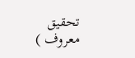تحقيق معروف )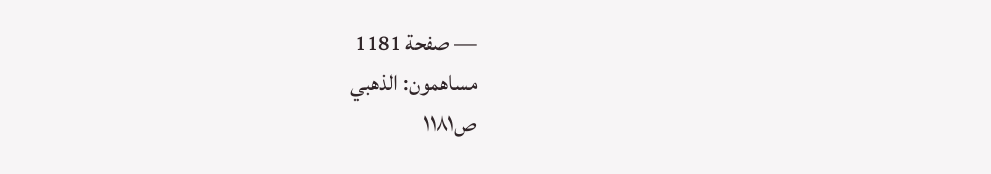— صفحة 1181
مساهمون: الذهبي
ص١١٨١